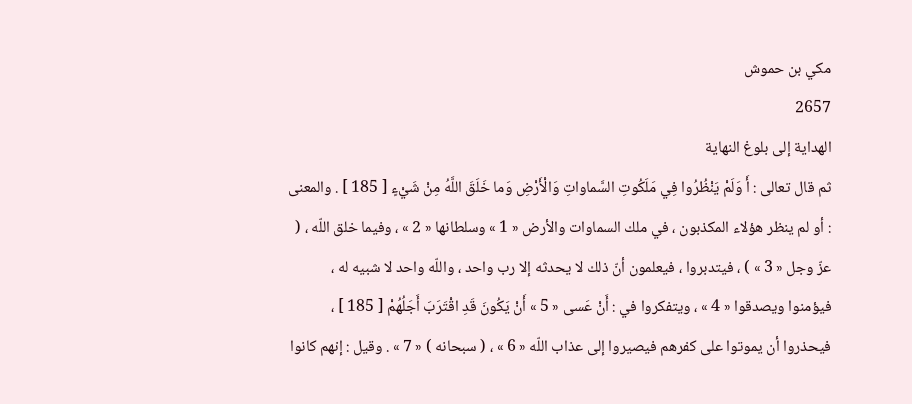مكي بن حموش
2657
الهداية إلى بلوغ النهاية
ثم قال تعالى : أَ وَلَمْ يَنْظُرُوا فِي مَلَكُوتِ السَّماواتِ وَالْأَرْضِ وَما خَلَقَ اللَّهُ مِنْ شَيْءٍ [ 185 ] . والمعنى : أو لم ينظر هؤلاء المكذبون ، في ملك السماوات والأرض « 1 » وسلطانها « 2 » ، وفيما خلق اللّه ، ( عزّ وجل « 3 » ) ، فيتدبروا ، فيعلمون أنّ ذلك لا يحدثه إلا رب واحد ، واللّه واحد لا شبيه له ، فيؤمنوا ويصدقوا « 4 » ، ويتفكروا في : أَنْ عَسى « 5 » أَنْ يَكُونَ قَدِ اقْتَرَبَ أَجَلُهُمْ [ 185 ] ، فيحذروا أن يموتوا على كفرهم فيصيروا إلى عذاب اللّه « 6 » ، ( سبحانه ) « 7 » . وقيل : إنهم كانوا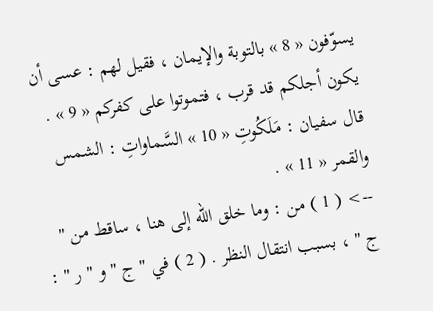يسوّفون « 8 » بالتوبة والإيمان ، فقيل لهم : عسى أن يكون أجلكم قد قرب ، فتموتوا على كفركم « 9 » . قال سفيان : مَلَكُوتِ « 10 » السَّماواتِ : الشمس والقمر « 11 » .
--> ( 1 ) من : وما خلق اللّه إلى هنا ، ساقط من " ج " ، بسبب انتقال النظر . ( 2 ) في " ج " و " ر " :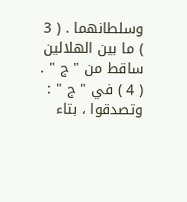وسلطانهما . ( 3 ) ما بين الهلالين ساقط من " ج " . ( 4 ) في " ج " : وتصدقوا ، بتاء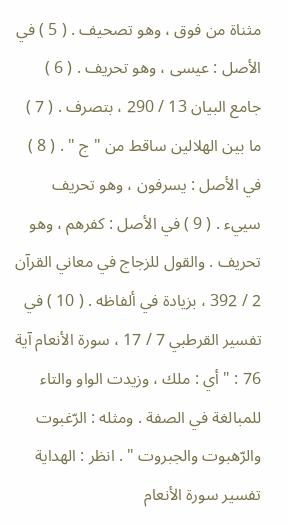مثناة من فوق ، وهو تصحيف . ( 5 ) في الأصل : عيسى ، وهو تحريف . ( 6 ) جامع البيان 13 / 290 ، بتصرف . ( 7 ) ما بين الهلالين ساقط من " ج " . ( 8 ) في الأصل : يسرفون ، وهو تحريف سييء . ( 9 ) في الأصل : كفرهم ، وهو تحريف . والقول للزجاج في معاني القرآن 2 / 392 ، بزيادة في ألفاظه . ( 10 ) في تفسير القرطبي 7 / 17 ، سورة الأنعام آية 76 : " أي : ملك ، وزيدت الواو والتاء للمبالغة في الصفة . ومثله : الرّغبوت والرّهبوت والجبروت " . انظر : الهداية تفسير سورة الأنعام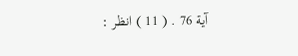آية 76 . ( 11 ) انظر :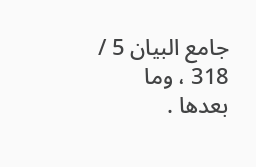جامع البيان 5 / 318 ، وما بعدها .